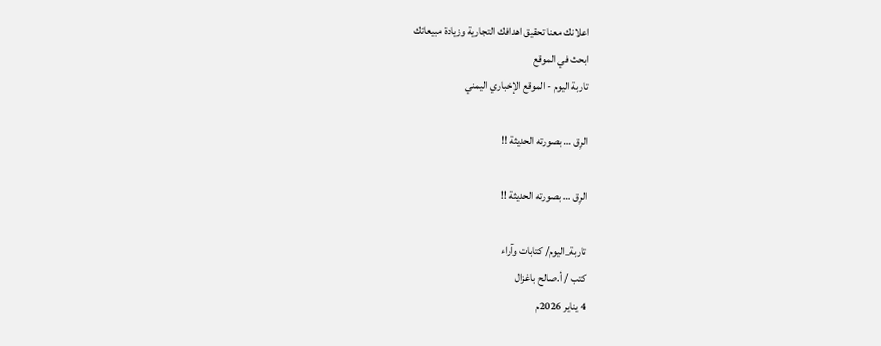اعلانك معنا تحقيق اهدافك التجارية وزيادة مبيعاتك
ابحث في الموقع
تاربة اليوم - الموقع الإخباري اليمني

الرِق … بصورته الحديثة !!

الرِق … بصورته الحديثة !!

تاربة_اليوم/ كتابات وآراء
كتب / أ.صالح باغزال
4 يناير 2026م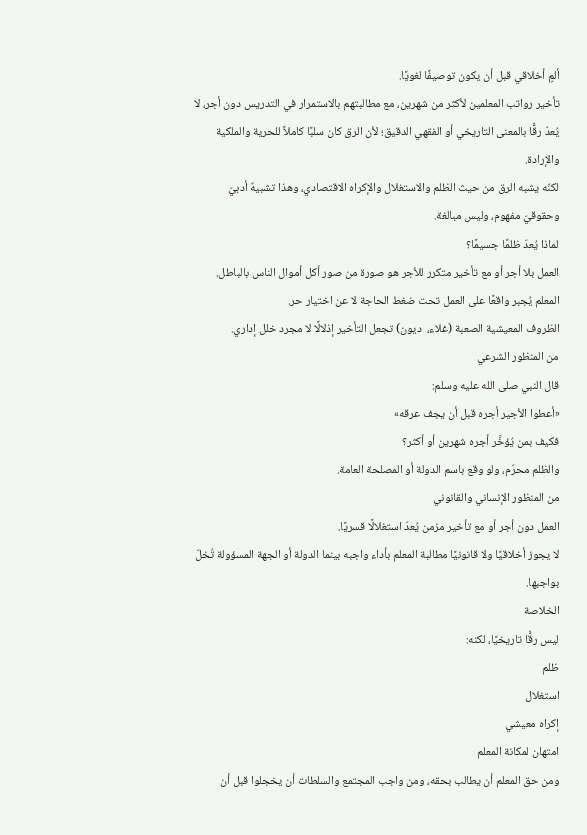ألمٍ أخلاقي قبل أن يكون توصيفًا لغويًا.
تأخير رواتب المعلمين لأكثر من شهرين، مع مطالبتهم بالاستمرار في التدريس دون أجر، لا يُعدّ رقًّا بالمعنى التاريخي أو الفقهي الدقيق؛ لأن الرق كان سلبًا كاملاً للحرية والملكية والإرادة.
لكنّه يشبه الرق من حيث الظلم والاستغلال والإكراه الاقتصادي، وهذا تشبيهٌ أدبيّ وحقوقيّ مفهوم، وليس مبالغة.
لماذا يُعدّ ظلمًا جسيمًا؟
العمل بلا أجر أو مع تأخير متكرر للأجر هو صورة من صور أكل أموال الناس بالباطل.
المعلم يُجبر واقعًا على العمل تحت ضغط الحاجة لا عن اختيار حر.
الظروف المعيشية الصعبة (غلاء،  ديون) تجعل التأخير إذلالًا لا مجرد خلل إداري.
من المنظور الشرعي
قال النبي صلى الله عليه وسلم:
«أعطوا الأجير أجره قبل أن يجف عرقه»
فكيف بمن يُؤخَّر أجره شهرين أو أكثر؟
والظلم محرّم، ولو وقع باسم الدولة أو المصلحة العامة.
من المنظور الإنساني والقانوني
العمل دون أجر أو مع تأخير مزمن يُعدّ استغلالًا قسريًا.
لا يجوز أخلاقيًا ولا قانونيًا مطالبة المعلم بأداء واجبه بينما الدولة أو الجهة المسؤولة تُخلّ بواجبها.
الخلاصة
ليس رقًّا تاريخيًا، لكنه:
ظلم
استغلال
إكراه معيشي
امتهان لمكانة المعلم
ومن حق المعلم أن يطالب بحقه، ومن واجب المجتمع والسلطات أن يخجلوا قبل أن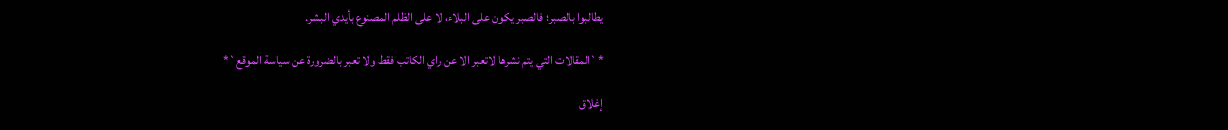يطالبوا بالصبر؛ فالصبر يكون على البلاء، لا على الظلم المصنوع بأيدي البشر.

*`المقالات التي يتم نشرها لاتعبر الا عن راي الكاتب فقط ولا تعبر بالضرورة عن سياسة الموقع`*

إغلاق